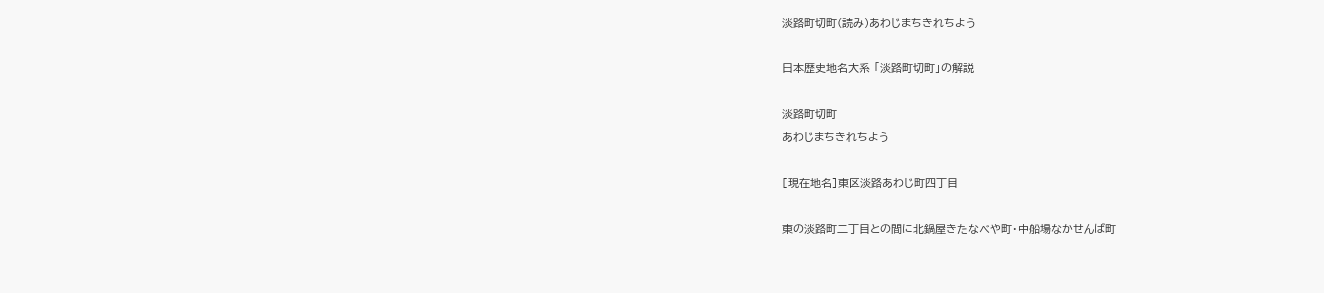淡路町切町(読み)あわじまちきれちよう

日本歴史地名大系 「淡路町切町」の解説

淡路町切町
あわじまちきれちよう

[現在地名]東区淡路あわじ町四丁目

東の淡路町二丁目との間に北鍋屋きたなべや町・中船場なかせんば町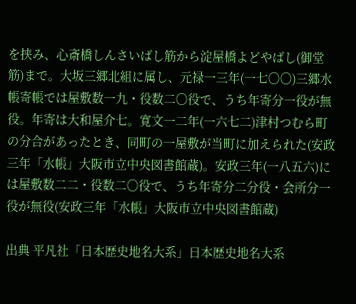を挟み、心斎橋しんさいばし筋から淀屋橋よどやばし(御堂筋)まで。大坂三郷北組に属し、元禄一三年(一七〇〇)三郷水帳寄帳では屋敷数一九・役数二〇役で、うち年寄分一役が無役。年寄は大和屋介七。寛文一二年(一六七二)津村つむら町の分合があったとき、同町の一屋敷が当町に加えられた(安政三年「水帳」大阪市立中央図書館蔵)。安政三年(一八五六)には屋敷数二二・役数二〇役で、うち年寄分二分役・会所分一役が無役(安政三年「水帳」大阪市立中央図書館蔵)

出典 平凡社「日本歴史地名大系」日本歴史地名大系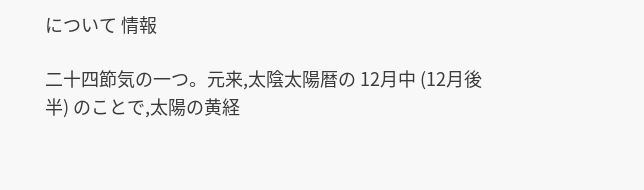について 情報

二十四節気の一つ。元来,太陰太陽暦の 12月中 (12月後半) のことで,太陽の黄経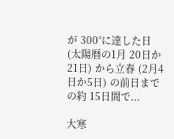が 300°に達した日 (太陽暦の1月 20日か 21日) から立春 (2月4日か5日) の前日までの約 15日間で...

大寒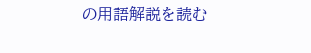の用語解説を読む